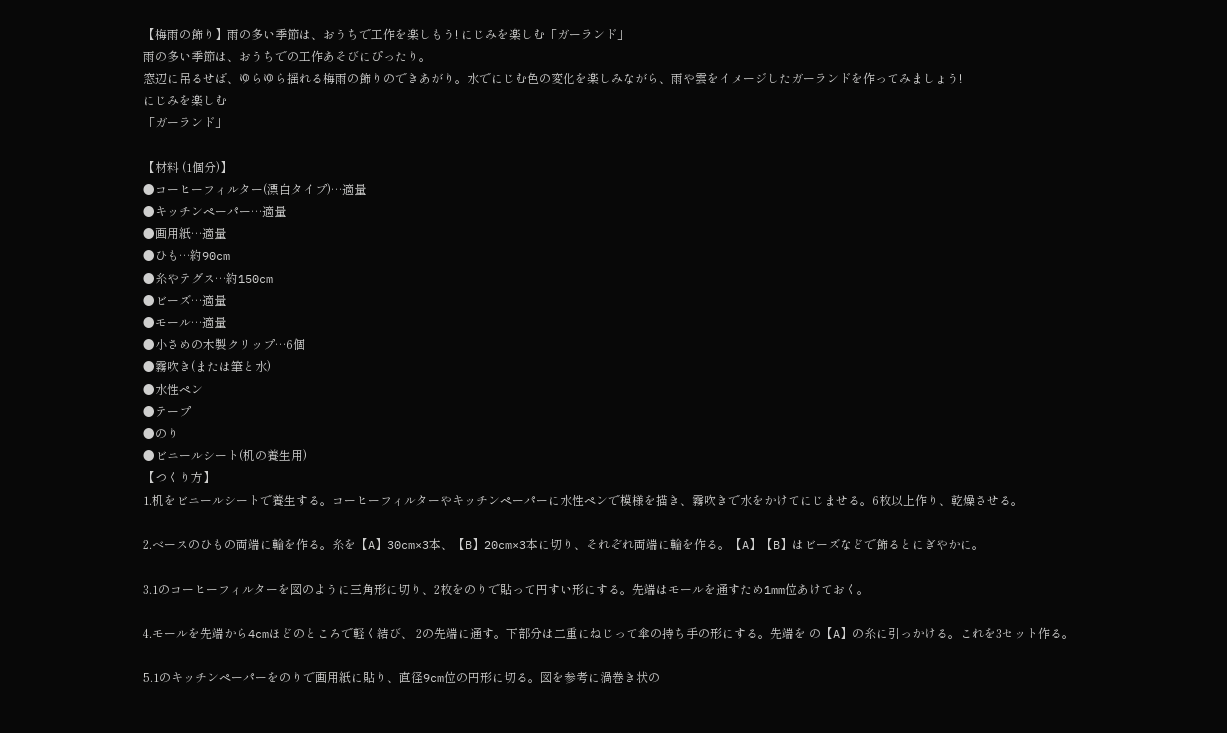【梅雨の飾り】雨の多い季節は、おうちで工作を楽しもう! にじみを楽しむ「ガーランド」
雨の多い季節は、おうちでの工作あそびにぴったり。
窓辺に吊るせば、ゆらゆら揺れる梅雨の飾りのできあがり。水でにじむ色の変化を楽しみながら、雨や雲をイメージしたガーランドを作ってみましょう!
にじみを楽しむ
「ガーランド」

【材料 (1個分)】
●コーヒーフィルター(漂白タイプ)…適量
●キッチンペーパー…適量
●画用紙…適量
●ひも…約90cm
●糸やテグス…約150cm
●ビーズ…適量
●モール…適量
●小さめの木製クリップ…6個
●霧吹き(または筆と水)
●水性ペン
●テープ
●のり
●ビニールシート(机の養生用)
【つくり方】
1.机をビニールシートで養生する。コーヒーフィルターやキッチンペーパーに水性ペンで模様を描き、霧吹きで水をかけてにじませる。6枚以上作り、乾燥させる。

2.ベースのひもの両端に輪を作る。糸を【A】30cm×3本、【B】20cm×3本に切り、それぞれ両端に輪を作る。【A】【B】はビーズなどで飾るとにぎやかに。

3.1のコーヒーフィルターを図のように三角形に切り、2枚をのりで貼って円すい形にする。先端はモールを通すため1mm位あけておく。

4.モールを先端から4cmほどのところで軽く結び、 2の先端に通す。下部分は二重にねじって傘の持ち手の形にする。先端を の【A】の糸に引っかける。これを3セット作る。

5.1のキッチンペーパーをのりで画用紙に貼り、直径9cm位の円形に切る。図を参考に渦巻き状の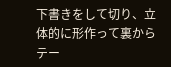下書きをして切り、立体的に形作って裏からテー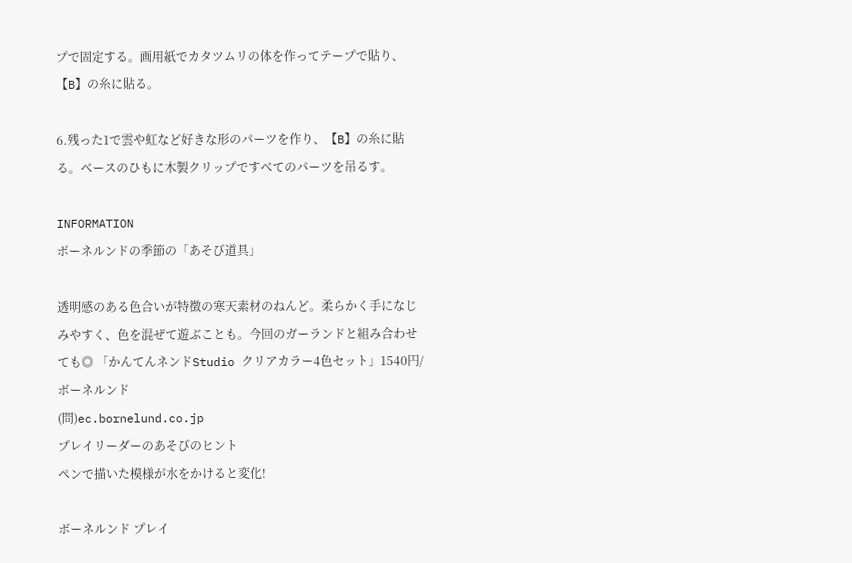プで固定する。画用紙でカタツムリの体を作ってテープで貼り、【B】の糸に貼る。

6.残った1で雲や虹など好きな形のパーツを作り、【B】の糸に貼る。ベースのひもに木製クリップですべてのパーツを吊るす。

INFORMATION
ボーネルンドの季節の「あそび道具」

透明感のある色合いが特徴の寒天素材のねんど。柔らかく手になじみやすく、色を混ぜて遊ぶことも。今回のガーランドと組み合わせても◎ 「かんてんネンドStudio クリアカラー4色セット」1540円/ボーネルンド
(問)ec.bornelund.co.jp
プレイリーダーのあそびのヒント
ペンで描いた模様が水をかけると変化!

ボーネルンド プレイ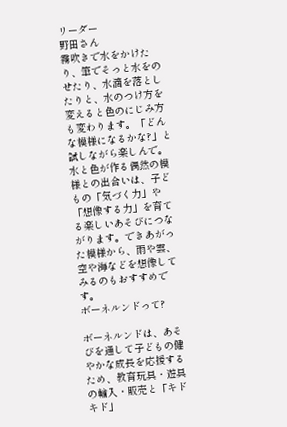リーダー
野田さん
霧吹きで水をかけたり、筆でそっと水をのせたり、水滴を落としたりと、水のつけ方を変えると色のにじみ方も変わります。「どんな模様になるかな?」と試しながら楽しんで。水と色が作る偶然の模様との出合いは、子どもの「気づく力」や「想像する力」を育てる楽しいあそびにつながります。できあがった模様から、雨や雲、空や海などを想像してみるのもおすすめです。
ボーネルンドって?

ボーネルンドは、あそびを通して子どもの健やかな成長を応援するため、教育玩具・遊具の輸入・販売と「キドキド」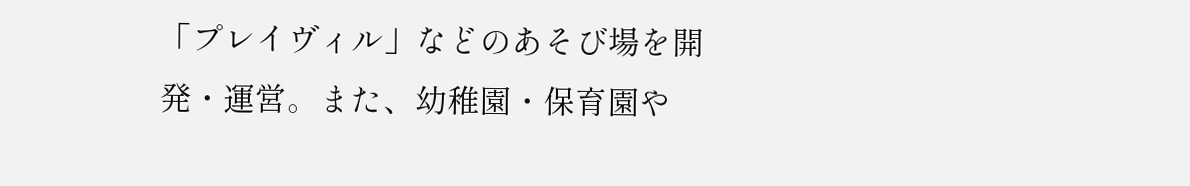「プレイヴィル」などのあそび場を開発・運営。また、幼稚園・保育園や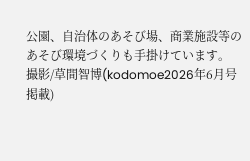公園、自治体のあそび場、商業施設等のあそび環境づくりも手掛けています。
撮影/草間智博(kodomoe2026年6月号掲載)